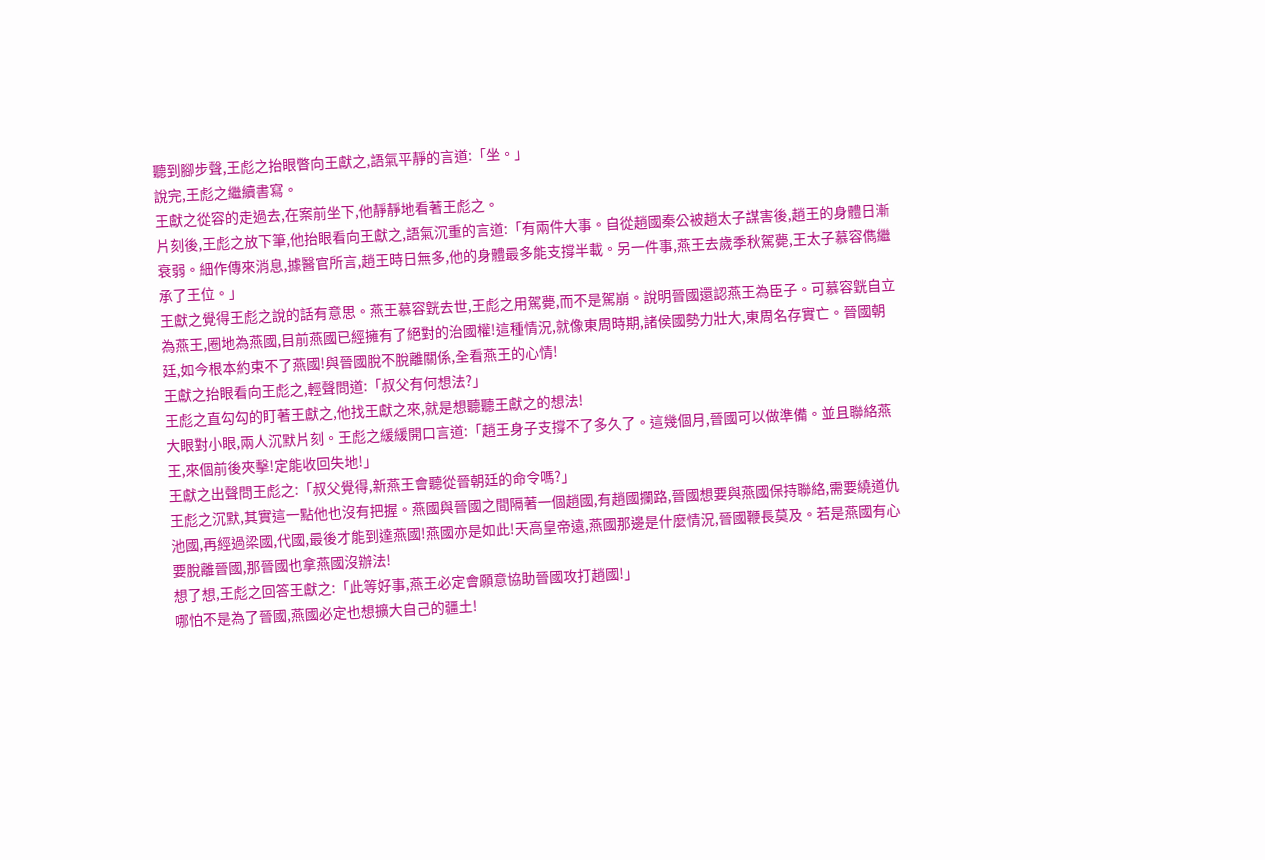聽到腳步聲,王彪之抬眼瞥向王獻之,語氣平靜的言道:「坐。」
說完,王彪之繼續書寫。
王獻之從容的走過去,在案前坐下,他靜靜地看著王彪之。
片刻後,王彪之放下筆,他抬眼看向王獻之,語氣沉重的言道:「有兩件大事。自從趙國秦公被趙太子謀害後,趙王的身體日漸衰弱。細作傳來消息,據醫官所言,趙王時日無多,他的身體最多能支撐半載。另一件事,燕王去歲季秋駕薨,王太子慕容儁繼承了王位。」
王獻之覺得王彪之說的話有意思。燕王慕容皝去世,王彪之用駕薨,而不是駕崩。說明晉國還認燕王為臣子。可慕容皝自立為燕王,圈地為燕國,目前燕國已經擁有了絕對的治國權!這種情況,就像東周時期,諸侯國勢力壯大,東周名存實亡。晉國朝廷,如今根本約束不了燕國!與晉國脫不脫離關係,全看燕王的心情!
王獻之抬眼看向王彪之,輕聲問道:「叔父有何想法?」
王彪之直勾勾的盯著王獻之,他找王獻之來,就是想聽聽王獻之的想法!
大眼對小眼,兩人沉默片刻。王彪之緩緩開口言道:「趙王身子支撐不了多久了。這幾個月,晉國可以做準備。並且聯絡燕王,來個前後夾擊!定能收回失地!」
王獻之出聲問王彪之:「叔父覺得,新燕王會聽從晉朝廷的命令嗎?」
王彪之沉默,其實這一點他也沒有把握。燕國與晉國之間隔著一個趙國,有趙國攔路,晉國想要與燕國保持聯絡,需要繞道仇池國,再經過梁國,代國,最後才能到達燕國!燕國亦是如此!天高皇帝遠,燕國那邊是什麼情況,晉國鞭長莫及。若是燕國有心要脫離晉國,那晉國也拿燕國沒辦法!
想了想,王彪之回答王獻之:「此等好事,燕王必定會願意協助晉國攻打趙國!」
哪怕不是為了晉國,燕國必定也想擴大自己的疆土!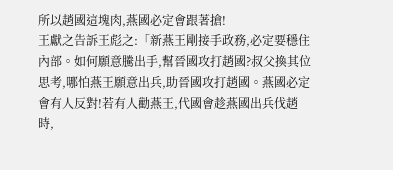所以趙國這塊肉,燕國必定會跟著搶!
王獻之告訴王彪之:「新燕王剛接手政務,必定要穩住內部。如何願意騰出手,幫晉國攻打趙國?叔父換其位思考,哪怕燕王願意出兵,助晉國攻打趙國。燕國必定會有人反對!若有人勸燕王,代國會趁燕國出兵伐趙時,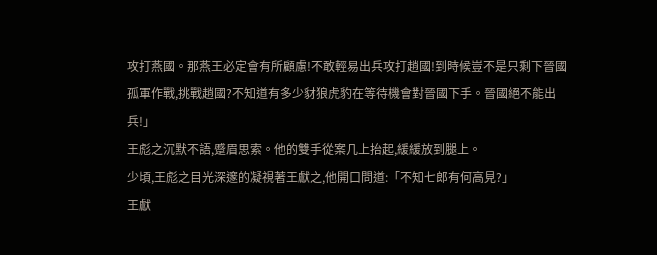攻打燕國。那燕王必定會有所顧慮!不敢輕易出兵攻打趙國!到時候豈不是只剩下晉國孤軍作戰,挑戰趙國?不知道有多少豺狼虎豹在等待機會對晉國下手。晉國絕不能出兵!」
王彪之沉默不語,蹙眉思索。他的雙手從案几上抬起,緩緩放到腿上。
少頃,王彪之目光深邃的凝視著王獻之,他開口問道:「不知七郎有何高見?」
王獻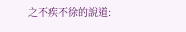之不疾不徐的說道: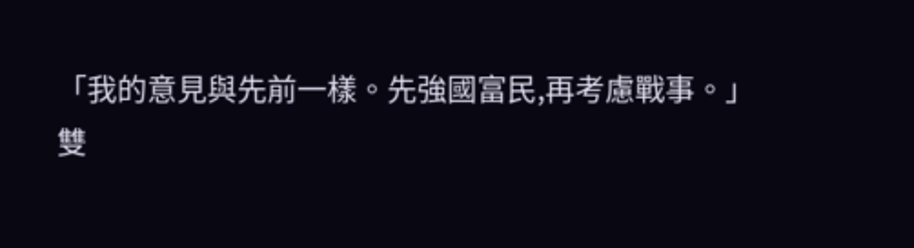「我的意見與先前一樣。先強國富民,再考慮戰事。」
雙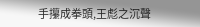手攥成拳頭,王彪之沉聲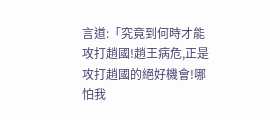言道:「究竟到何時才能攻打趙國!趙王病危,正是攻打趙國的絕好機會!哪怕我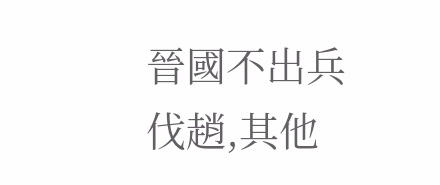晉國不出兵伐趙,其他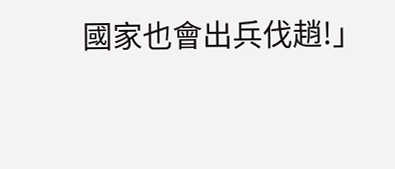國家也會出兵伐趙!」